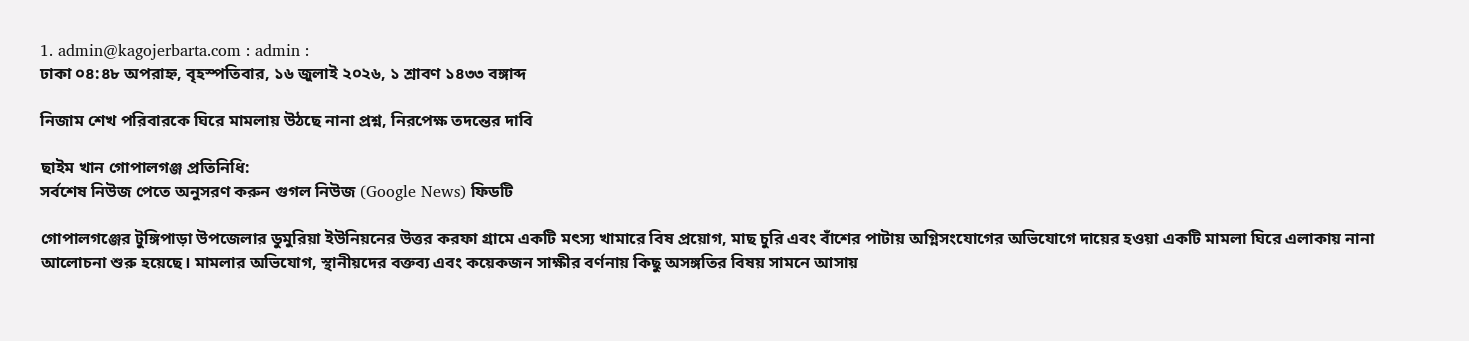1. admin@kagojerbarta.com : admin :
ঢাকা ০৪:৪৮ অপরাহ্ন, বৃহস্পতিবার, ১৬ জুলাই ২০২৬, ১ শ্রাবণ ১৪৩৩ বঙ্গাব্দ

নিজাম শেখ পরিবারকে ঘিরে মামলায় উঠছে নানা প্রশ্ন, নিরপেক্ষ তদন্তের দাবি

ছাইম খান গোপালগঞ্জ প্রতিনিধি:
সর্বশেষ নিউজ পেতে অনুসরণ করুন গুগল নিউজ (Google News) ফিডটি

গোপালগঞ্জের টুঙ্গিপাড়া উপজেলার ডুমুরিয়া ইউনিয়নের উত্তর করফা গ্রামে একটি মৎস্য খামারে বিষ প্রয়োগ, মাছ চুরি এবং বাঁশের পাটায় অগ্নিসংযোগের অভিযোগে দায়ের হওয়া একটি মামলা ঘিরে এলাকায় নানা আলোচনা শুরু হয়েছে। মামলার অভিযোগ, স্থানীয়দের বক্তব্য এবং কয়েকজন সাক্ষীর বর্ণনায় কিছু অসঙ্গতির বিষয় সামনে আসায়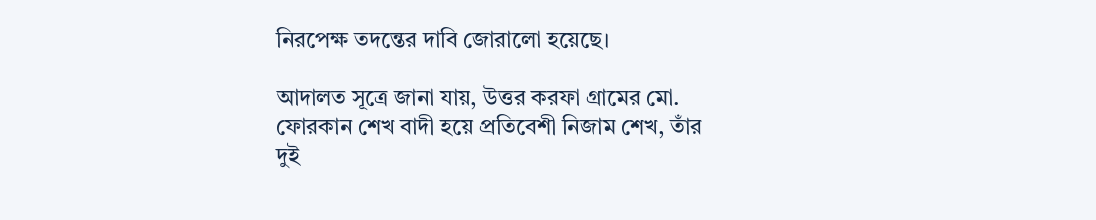নিরপেক্ষ তদন্তের দাবি জোরালো হয়েছে।

আদালত সূত্রে জানা যায়, উত্তর করফা গ্রামের মো. ফোরকান শেখ বাদী হয়ে প্রতিবেশী নিজাম শেখ, তাঁর দুই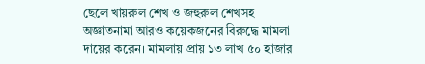ছেলে খায়রুল শেখ ও জহুরুল শেখসহ অজ্ঞাতনামা আরও কয়েকজনের বিরুদ্ধে মামলা দায়ের করেন। মামলায় প্রায় ১৩ লাখ ৫০ হাজার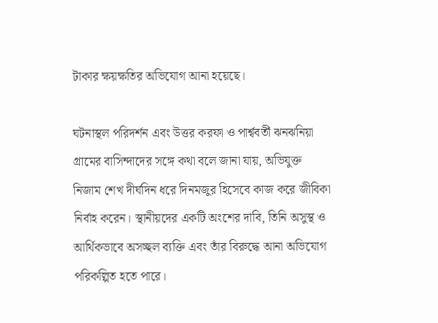টাকার ক্ষয়ক্ষতির অভিযোগ আনা হয়েছে।

ঘটনাস্থল পরিদর্শন এবং উত্তর করফা ও পার্শ্ববর্তী ঝনঝনিয়া গ্রামের বাসিন্দাদের সঙ্গে কথা বলে জানা যায়, অভিযুক্ত নিজাম শেখ দীর্ঘদিন ধরে দিনমজুর হিসেবে কাজ করে জীবিকা নির্বাহ করেন। স্থানীয়দের একটি অংশের দাবি, তিনি অসুস্থ ও আর্থিকভাবে অসচ্ছল ব্যক্তি এবং তাঁর বিরুদ্ধে আনা অভিযোগ পরিকল্পিত হতে পারে।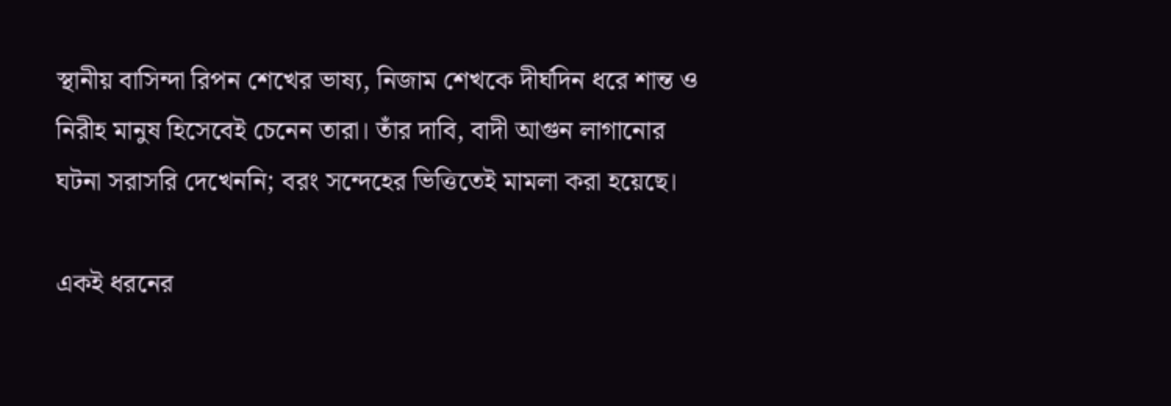স্থানীয় বাসিন্দা রিপন শেখের ভাষ্য, নিজাম শেখকে দীর্ঘদিন ধরে শান্ত ও নিরীহ মানুষ হিসেবেই চেনেন তারা। তাঁর দাবি, বাদী আগুন লাগানোর ঘটনা সরাসরি দেখেননি; বরং সন্দেহের ভিত্তিতেই মামলা করা হয়েছে।

একই ধরনের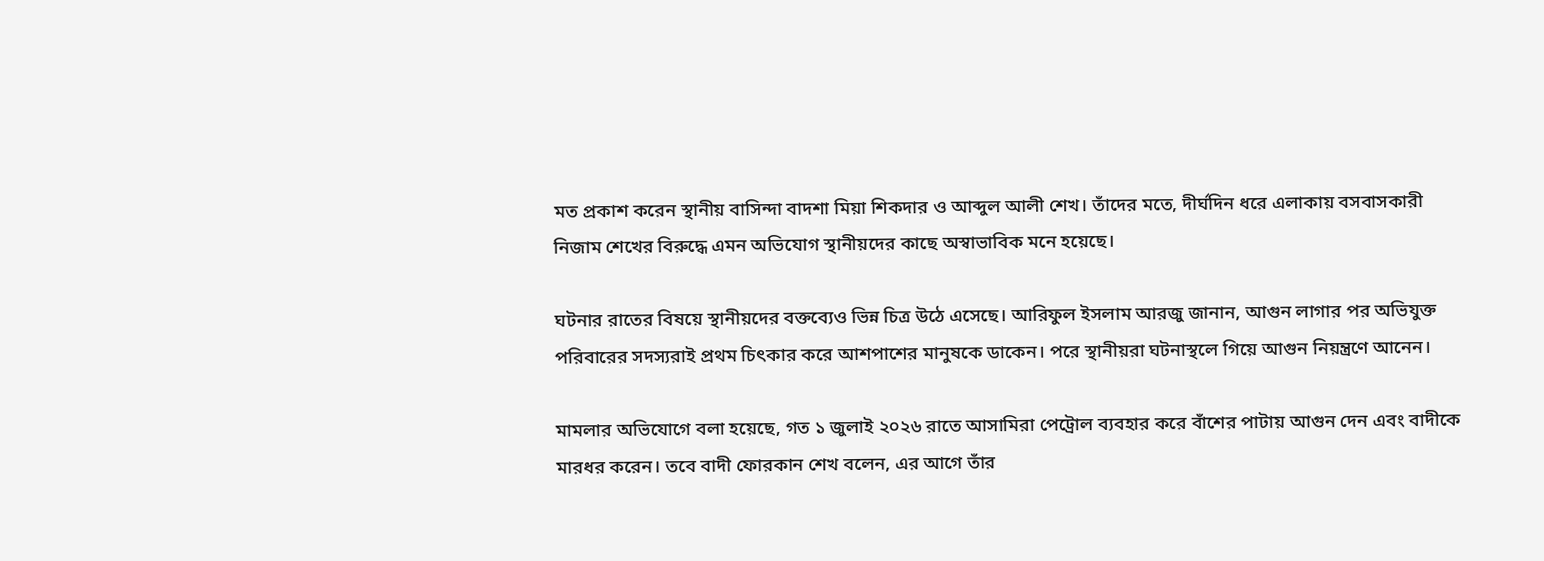মত প্রকাশ করেন স্থানীয় বাসিন্দা বাদশা মিয়া শিকদার ও আব্দুল আলী শেখ। তাঁদের মতে, দীর্ঘদিন ধরে এলাকায় বসবাসকারী নিজাম শেখের বিরুদ্ধে এমন অভিযোগ স্থানীয়দের কাছে অস্বাভাবিক মনে হয়েছে।

ঘটনার রাতের বিষয়ে স্থানীয়দের বক্তব্যেও ভিন্ন চিত্র উঠে এসেছে। আরিফুল ইসলাম আরজু জানান, আগুন লাগার পর অভিযুক্ত পরিবারের সদস্যরাই প্রথম চিৎকার করে আশপাশের মানুষকে ডাকেন। পরে স্থানীয়রা ঘটনাস্থলে গিয়ে আগুন নিয়ন্ত্রণে আনেন।

মামলার অভিযোগে বলা হয়েছে, গত ১ জুলাই ২০২৬ রাতে আসামিরা পেট্রোল ব্যবহার করে বাঁশের পাটায় আগুন দেন এবং বাদীকে মারধর করেন। তবে বাদী ফোরকান শেখ বলেন, এর আগে তাঁর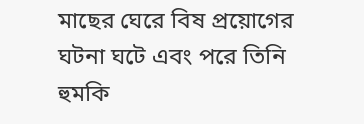মাছের ঘেরে বিষ প্রয়োগের ঘটনা ঘটে এবং পরে তিনি হুমকি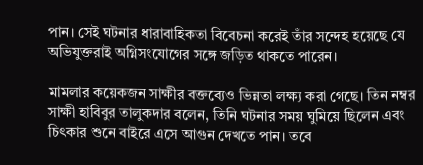পান। সেই ঘটনার ধারাবাহিকতা বিবেচনা করেই তাঁর সন্দেহ হয়েছে যে অভিযুক্তরাই অগ্নিসংযোগের সঙ্গে জড়িত থাকতে পারেন।

মামলার কয়েকজন সাক্ষীর বক্তব্যেও ভিন্নতা লক্ষ্য করা গেছে। তিন নম্বর সাক্ষী হাবিবুর তালুকদার বলেন, তিনি ঘটনার সময় ঘুমিয়ে ছিলেন এবং চিৎকার শুনে বাইরে এসে আগুন দেখতে পান। তবে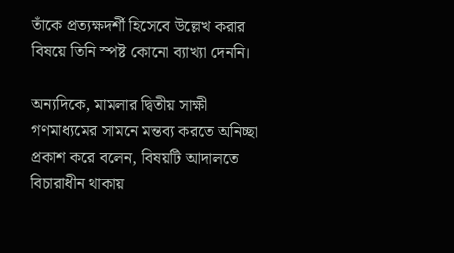তাঁকে প্রত্যক্ষদর্শী হিসেবে উল্লেখ করার বিষয়ে তিনি স্পষ্ট কোনো ব্যাখ্যা দেননি।

অন্যদিকে, মামলার দ্বিতীয় সাক্ষী গণমাধ্যমের সামনে মন্তব্য করতে অনিচ্ছা প্রকাশ করে বলেন, বিষয়টি আদালতে বিচারাধীন থাকায়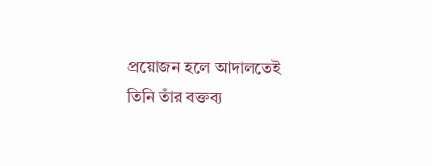প্রয়োজন হলে আদালতেই তিনি তাঁর বক্তব্য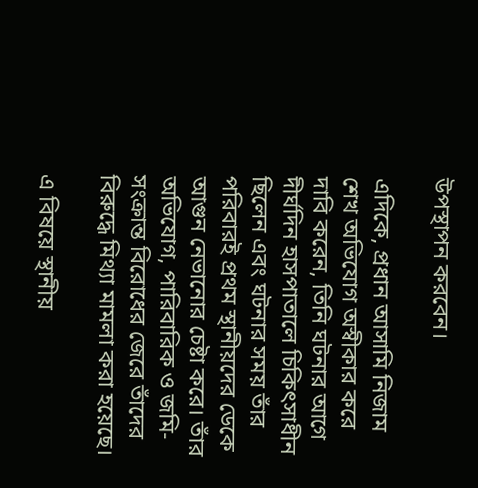উপস্থাপন করবেন।

এদিকে, প্রধান আসামি নিজাম শেখ অভিযোগ অস্বীকার করে দাবি করেন, তিনি ঘটনার আগে দীর্ঘদিন হাসপাতালে চিকিৎসাধীন ছিলেন এবং ঘটনার সময় তাঁর পরিবারই প্রথম স্থানীয়দের ডেকে আগুন নেভানোর চেষ্টা করে। তাঁর অভিযোগ, পারিবারিক ও জমি-সংক্রান্ত বিরোধের জেরে তাঁদের বিরুদ্ধে মিথ্যা মামলা করা হয়েছে।

এ বিষয়ে স্থানীয়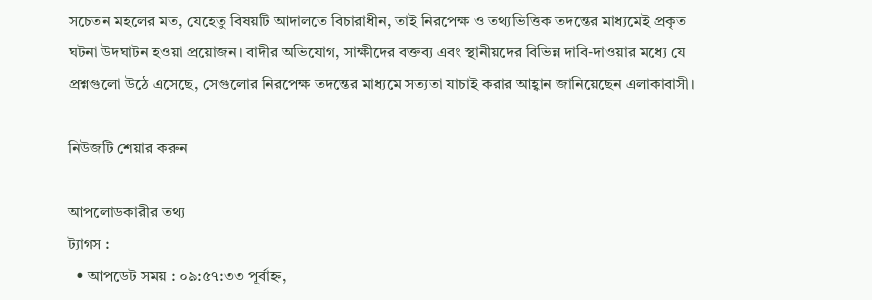সচেতন মহলের মত, যেহেতু বিষয়টি আদালতে বিচারাধীন, তাই নিরপেক্ষ ও তথ্যভিত্তিক তদন্তের মাধ্যমেই প্রকৃত ঘটনা উদঘাটন হওয়া প্রয়োজন। বাদীর অভিযোগ, সাক্ষীদের বক্তব্য এবং স্থানীয়দের বিভিন্ন দাবি-দাওয়ার মধ্যে যে প্রশ্নগুলো উঠে এসেছে, সেগুলোর নিরপেক্ষ তদন্তের মাধ্যমে সত্যতা যাচাই করার আহ্বান জানিয়েছেন এলাকাবাসী।

নিউজটি শেয়ার করুন

আপলোডকারীর তথ্য
ট্যাগস :
  • আপডেট সময় : ০৯:৫৭:৩৩ পূর্বাহ্ন,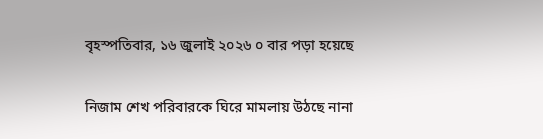বৃহস্পতিবার, ১৬ জুলাই ২০২৬ ০ বার পড়া হয়েছে

নিজাম শেখ পরিবারকে ঘিরে মামলায় উঠছে নানা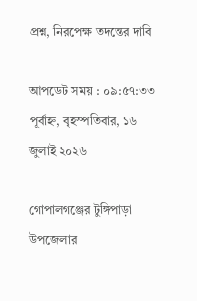প্রশ্ন, নিরপেক্ষ তদন্তের দাবি

আপডেট সময় : ০৯:৫৭:৩৩ পূর্বাহ্ন, বৃহস্পতিবার, ১৬ জুলাই ২০২৬

গোপালগঞ্জের টুঙ্গিপাড়া উপজেলার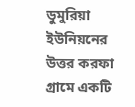ডুমুরিয়া ইউনিয়নের উত্তর করফা গ্রামে একটি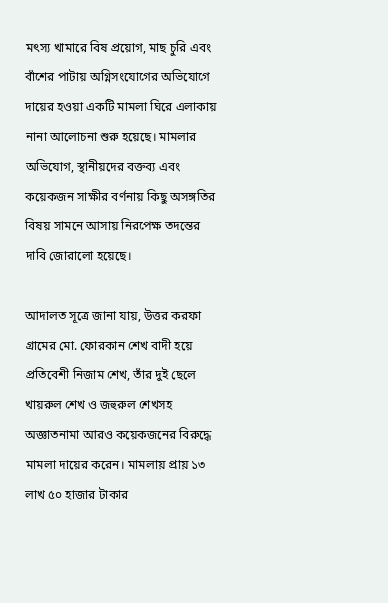মৎস্য খামারে বিষ প্রয়োগ, মাছ চুরি এবং বাঁশের পাটায় অগ্নিসংযোগের অভিযোগে দায়ের হওয়া একটি মামলা ঘিরে এলাকায় নানা আলোচনা শুরু হয়েছে। মামলার অভিযোগ, স্থানীয়দের বক্তব্য এবং কয়েকজন সাক্ষীর বর্ণনায় কিছু অসঙ্গতির বিষয় সামনে আসায় নিরপেক্ষ তদন্তের দাবি জোরালো হয়েছে।

আদালত সূত্রে জানা যায়, উত্তর করফা গ্রামের মো. ফোরকান শেখ বাদী হয়ে প্রতিবেশী নিজাম শেখ, তাঁর দুই ছেলে খায়রুল শেখ ও জহুরুল শেখসহ অজ্ঞাতনামা আরও কয়েকজনের বিরুদ্ধে মামলা দায়ের করেন। মামলায় প্রায় ১৩ লাখ ৫০ হাজার টাকার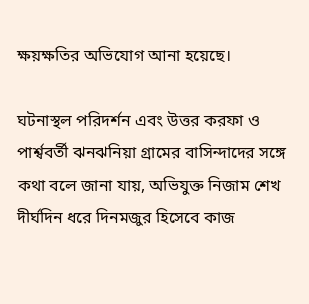ক্ষয়ক্ষতির অভিযোগ আনা হয়েছে।

ঘটনাস্থল পরিদর্শন এবং উত্তর করফা ও পার্শ্ববর্তী ঝনঝনিয়া গ্রামের বাসিন্দাদের সঙ্গে কথা বলে জানা যায়, অভিযুক্ত নিজাম শেখ দীর্ঘদিন ধরে দিনমজুর হিসেবে কাজ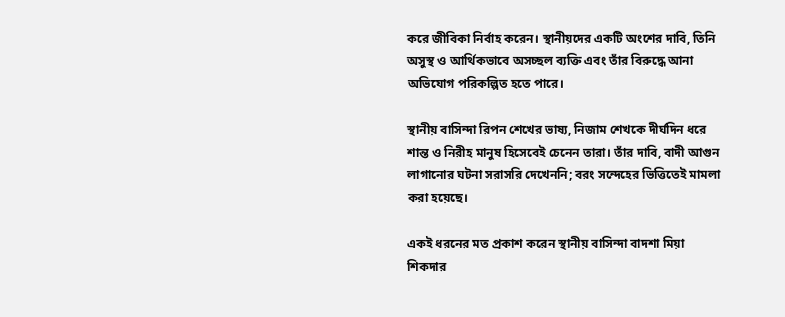করে জীবিকা নির্বাহ করেন। স্থানীয়দের একটি অংশের দাবি, তিনি অসুস্থ ও আর্থিকভাবে অসচ্ছল ব্যক্তি এবং তাঁর বিরুদ্ধে আনা অভিযোগ পরিকল্পিত হতে পারে।

স্থানীয় বাসিন্দা রিপন শেখের ভাষ্য, নিজাম শেখকে দীর্ঘদিন ধরে শান্ত ও নিরীহ মানুষ হিসেবেই চেনেন তারা। তাঁর দাবি, বাদী আগুন লাগানোর ঘটনা সরাসরি দেখেননি; বরং সন্দেহের ভিত্তিতেই মামলা করা হয়েছে।

একই ধরনের মত প্রকাশ করেন স্থানীয় বাসিন্দা বাদশা মিয়া শিকদার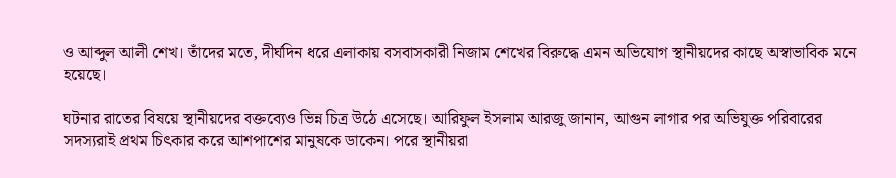ও আব্দুল আলী শেখ। তাঁদের মতে, দীর্ঘদিন ধরে এলাকায় বসবাসকারী নিজাম শেখের বিরুদ্ধে এমন অভিযোগ স্থানীয়দের কাছে অস্বাভাবিক মনে হয়েছে।

ঘটনার রাতের বিষয়ে স্থানীয়দের বক্তব্যেও ভিন্ন চিত্র উঠে এসেছে। আরিফুল ইসলাম আরজু জানান, আগুন লাগার পর অভিযুক্ত পরিবারের সদস্যরাই প্রথম চিৎকার করে আশপাশের মানুষকে ডাকেন। পরে স্থানীয়রা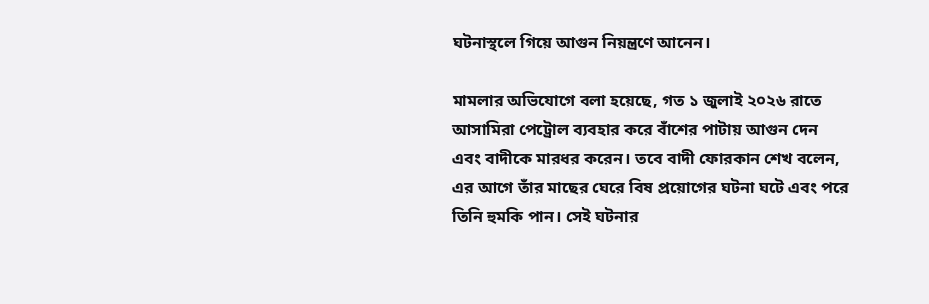ঘটনাস্থলে গিয়ে আগুন নিয়ন্ত্রণে আনেন।

মামলার অভিযোগে বলা হয়েছে, গত ১ জুলাই ২০২৬ রাতে আসামিরা পেট্রোল ব্যবহার করে বাঁশের পাটায় আগুন দেন এবং বাদীকে মারধর করেন। তবে বাদী ফোরকান শেখ বলেন, এর আগে তাঁর মাছের ঘেরে বিষ প্রয়োগের ঘটনা ঘটে এবং পরে তিনি হুমকি পান। সেই ঘটনার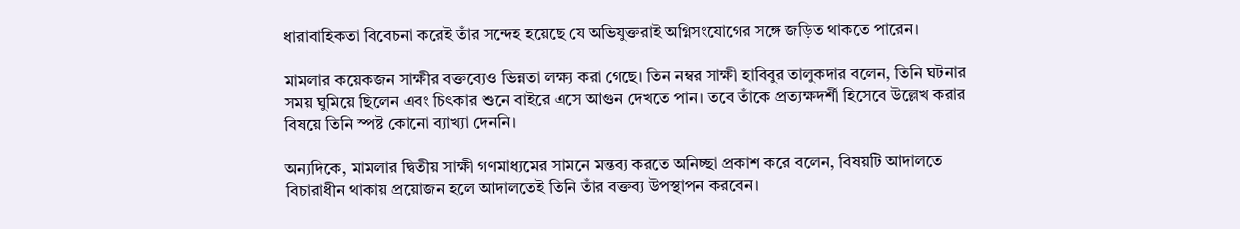ধারাবাহিকতা বিবেচনা করেই তাঁর সন্দেহ হয়েছে যে অভিযুক্তরাই অগ্নিসংযোগের সঙ্গে জড়িত থাকতে পারেন।

মামলার কয়েকজন সাক্ষীর বক্তব্যেও ভিন্নতা লক্ষ্য করা গেছে। তিন নম্বর সাক্ষী হাবিবুর তালুকদার বলেন, তিনি ঘটনার সময় ঘুমিয়ে ছিলেন এবং চিৎকার শুনে বাইরে এসে আগুন দেখতে পান। তবে তাঁকে প্রত্যক্ষদর্শী হিসেবে উল্লেখ করার বিষয়ে তিনি স্পষ্ট কোনো ব্যাখ্যা দেননি।

অন্যদিকে, মামলার দ্বিতীয় সাক্ষী গণমাধ্যমের সামনে মন্তব্য করতে অনিচ্ছা প্রকাশ করে বলেন, বিষয়টি আদালতে বিচারাধীন থাকায় প্রয়োজন হলে আদালতেই তিনি তাঁর বক্তব্য উপস্থাপন করবেন।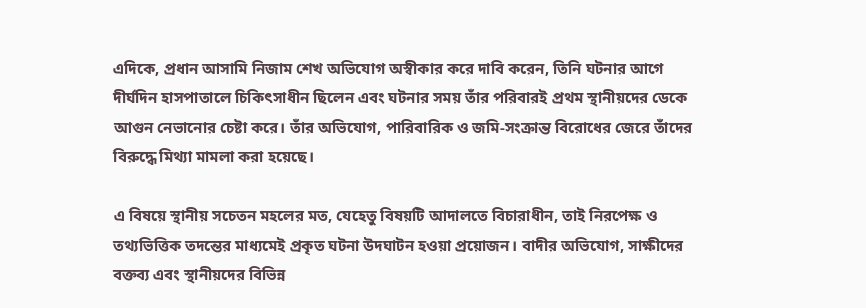এদিকে, প্রধান আসামি নিজাম শেখ অভিযোগ অস্বীকার করে দাবি করেন, তিনি ঘটনার আগে দীর্ঘদিন হাসপাতালে চিকিৎসাধীন ছিলেন এবং ঘটনার সময় তাঁর পরিবারই প্রথম স্থানীয়দের ডেকে আগুন নেভানোর চেষ্টা করে। তাঁর অভিযোগ, পারিবারিক ও জমি-সংক্রান্ত বিরোধের জেরে তাঁদের বিরুদ্ধে মিথ্যা মামলা করা হয়েছে।

এ বিষয়ে স্থানীয় সচেতন মহলের মত, যেহেতু বিষয়টি আদালতে বিচারাধীন, তাই নিরপেক্ষ ও তথ্যভিত্তিক তদন্তের মাধ্যমেই প্রকৃত ঘটনা উদঘাটন হওয়া প্রয়োজন। বাদীর অভিযোগ, সাক্ষীদের বক্তব্য এবং স্থানীয়দের বিভিন্ন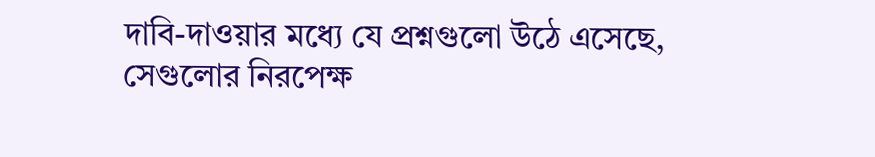দাবি-দাওয়ার মধ্যে যে প্রশ্নগুলো উঠে এসেছে, সেগুলোর নিরপেক্ষ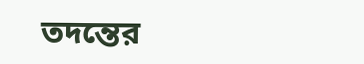তদন্তের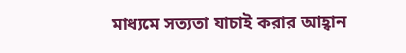মাধ্যমে সত্যতা যাচাই করার আহ্বান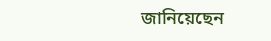জানিয়েছেন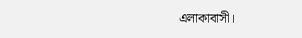এলাকাবাসী।